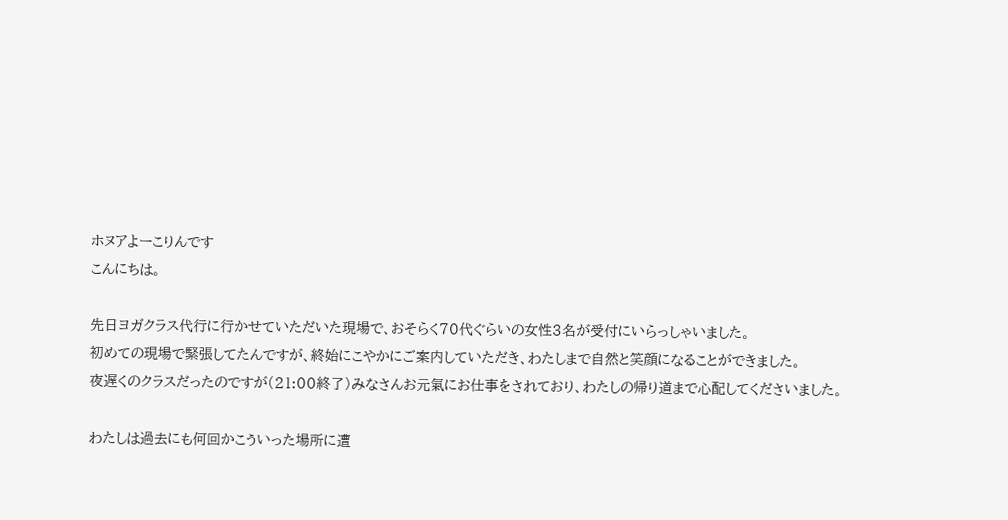ホヌアよーこりんです
こんにちは。

先日ヨガクラス代行に行かせていただいた現場で、おそらく70代ぐらいの女性3名が受付にいらっしゃいました。
初めての現場で緊張してたんですが、終始にこやかにご案内していただき、わたしまで自然と笑顔になることができました。
夜遅くのクラスだったのですが(21:00終了)みなさんお元氣にお仕事をされており、わたしの帰り道まで心配してくださいました。

わたしは過去にも何回かこういった場所に遭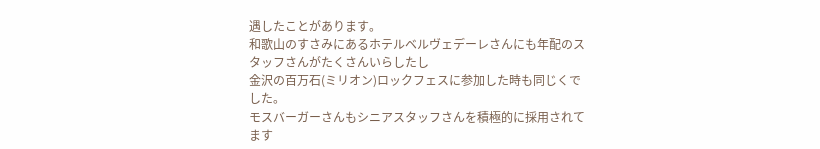遇したことがあります。
和歌山のすさみにあるホテルベルヴェデーレさんにも年配のスタッフさんがたくさんいらしたし
金沢の百万石(ミリオン)ロックフェスに参加した時も同じくでした。
モスバーガーさんもシニアスタッフさんを積極的に採用されてます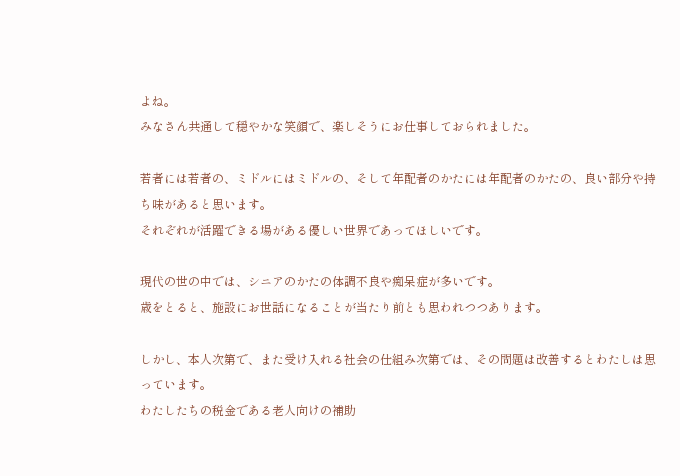よね。
みなさん共通して穏やかな笑顔で、楽しそうにお仕事しておられました。

若者には若者の、ミドルにはミドルの、そして年配者のかたには年配者のかたの、良い部分や持ち味があると思います。
それぞれが活躍できる場がある優しい世界であってほしいです。

現代の世の中では、シニアのかたの体調不良や痴呆症が多いです。
歳をとると、施設にお世話になることが当たり前とも思われつつあります。

しかし、本人次第で、また受け入れる社会の仕組み次第では、その問題は改善するとわたしは思っています。
わたしたちの税金である老人向けの補助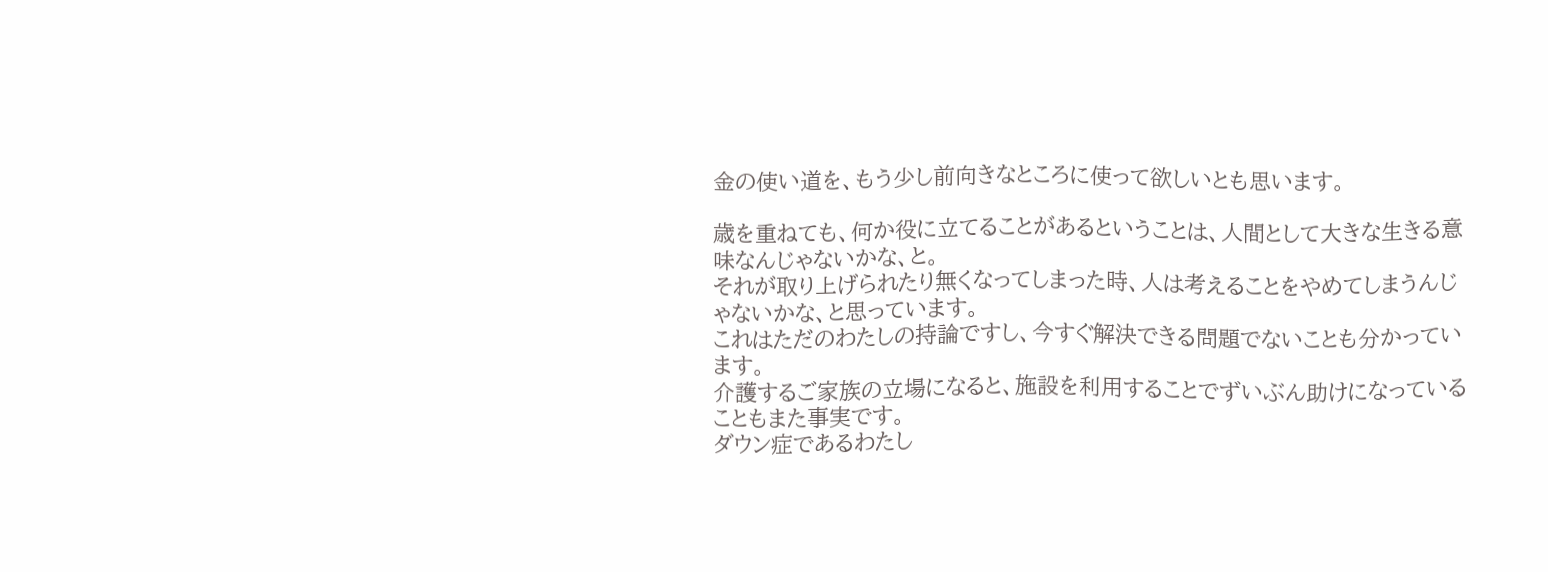金の使い道を、もう少し前向きなところに使って欲しいとも思います。

歳を重ねても、何か役に立てることがあるということは、人間として大きな生きる意味なんじゃないかな、と。
それが取り上げられたり無くなってしまった時、人は考えることをやめてしまうんじゃないかな、と思っています。
これはただのわたしの持論ですし、今すぐ解決できる問題でないことも分かっています。
介護するご家族の立場になると、施設を利用することでずいぶん助けになっていることもまた事実です。
ダウン症であるわたし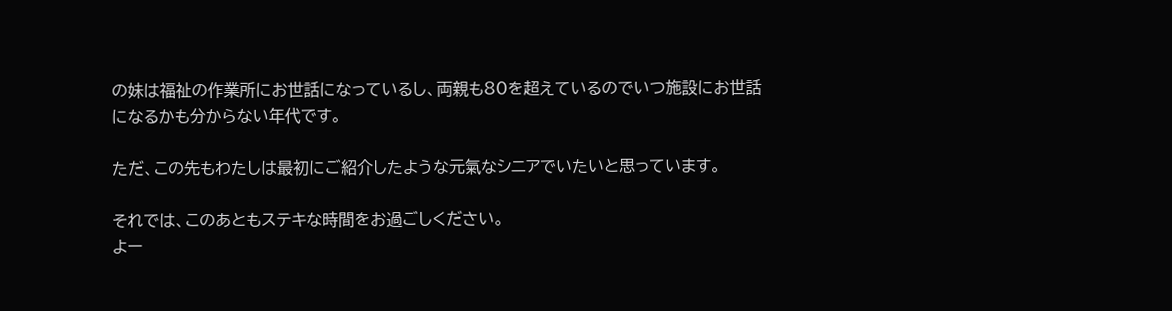の妹は福祉の作業所にお世話になっているし、両親も80を超えているのでいつ施設にお世話になるかも分からない年代です。

ただ、この先もわたしは最初にご紹介したような元氣なシニアでいたいと思っています。

それでは、このあともステキな時間をお過ごしください。
よー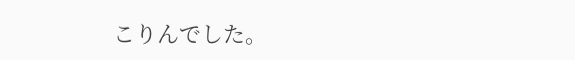こりんでした。